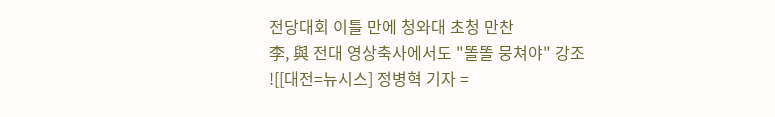전당대회 이틀 만에 청와대 초청 만찬
李, 與 전대 영상축사에서도 "똘똘 뭉쳐야" 강조
![[대전=뉴시스] 정병혁 기자 =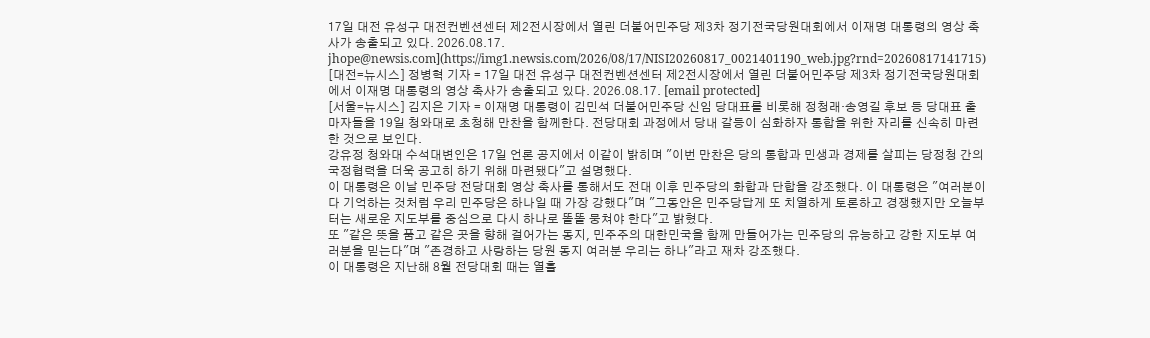17일 대전 유성구 대전컨벤션센터 제2전시장에서 열린 더불어민주당 제3차 정기전국당원대회에서 이재명 대통령의 영상 축사가 송출되고 있다. 2026.08.17. jhope@newsis.com](https://img1.newsis.com/2026/08/17/NISI20260817_0021401190_web.jpg?rnd=20260817141715)
[대전=뉴시스] 정병혁 기자 = 17일 대전 유성구 대전컨벤션센터 제2전시장에서 열린 더불어민주당 제3차 정기전국당원대회에서 이재명 대통령의 영상 축사가 송출되고 있다. 2026.08.17. [email protected]
[서울=뉴시스] 김지은 기자 = 이재명 대통령이 김민석 더불어민주당 신임 당대표를 비롯해 정청래·송영길 후보 등 당대표 출마자들을 19일 청와대로 초청해 만찬을 함께한다. 전당대회 과정에서 당내 갈등이 심화하자 통합을 위한 자리를 신속히 마련한 것으로 보인다.
강유정 청와대 수석대변인은 17일 언론 공지에서 이같이 밝히며 "이번 만찬은 당의 통합과 민생과 경제를 살피는 당정청 간의 국정협력을 더욱 공고히 하기 위해 마련됐다"고 설명했다.
이 대통령은 이날 민주당 전당대회 영상 축사를 통해서도 전대 이후 민주당의 화합과 단합을 강조했다. 이 대통령은 "여러분이 다 기억하는 것처럼 우리 민주당은 하나일 때 가장 강했다"며 "그동안은 민주당답게 또 치열하게 토론하고 경쟁했지만 오늘부터는 새로운 지도부를 중심으로 다시 하나로 똘똘 뭉쳐야 한다"고 밝혔다.
또 "같은 뜻을 품고 같은 곳을 향해 걸어가는 동지, 민주주의 대한민국을 함께 만들어가는 민주당의 유능하고 강한 지도부 여러분을 믿는다"며 "존경하고 사랑하는 당원 동지 여러분 우리는 하나"라고 재차 강조했다.
이 대통령은 지난해 8월 전당대회 때는 열흘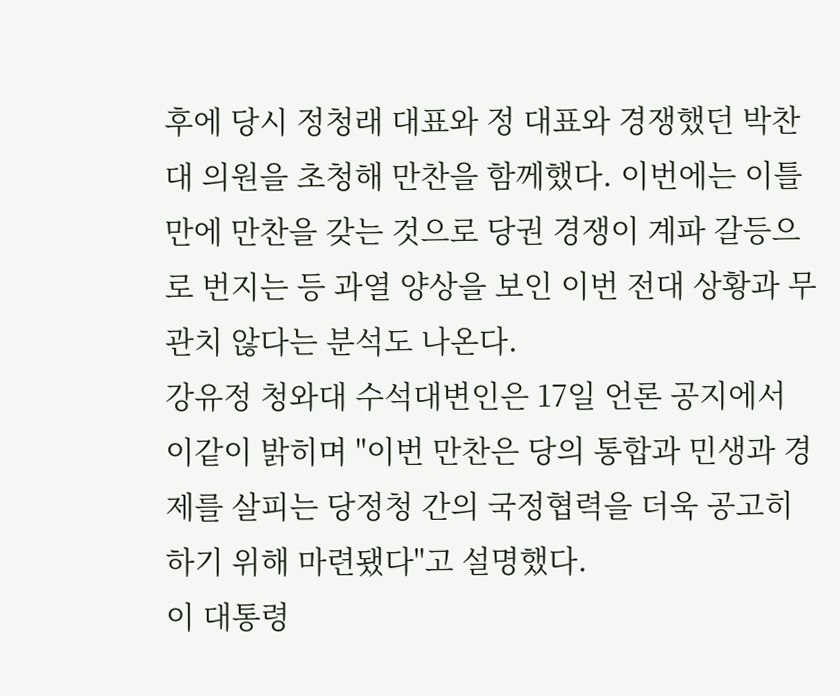후에 당시 정청래 대표와 정 대표와 경쟁했던 박찬대 의원을 초청해 만찬을 함께했다. 이번에는 이틀 만에 만찬을 갖는 것으로 당권 경쟁이 계파 갈등으로 번지는 등 과열 양상을 보인 이번 전대 상황과 무관치 않다는 분석도 나온다.
강유정 청와대 수석대변인은 17일 언론 공지에서 이같이 밝히며 "이번 만찬은 당의 통합과 민생과 경제를 살피는 당정청 간의 국정협력을 더욱 공고히 하기 위해 마련됐다"고 설명했다.
이 대통령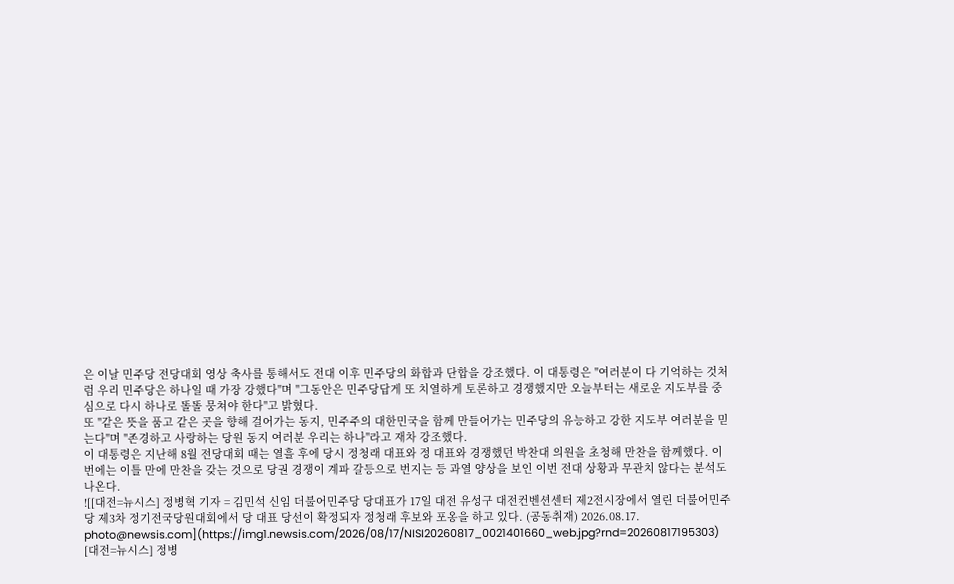은 이날 민주당 전당대회 영상 축사를 통해서도 전대 이후 민주당의 화합과 단합을 강조했다. 이 대통령은 "여러분이 다 기억하는 것처럼 우리 민주당은 하나일 때 가장 강했다"며 "그동안은 민주당답게 또 치열하게 토론하고 경쟁했지만 오늘부터는 새로운 지도부를 중심으로 다시 하나로 똘똘 뭉쳐야 한다"고 밝혔다.
또 "같은 뜻을 품고 같은 곳을 향해 걸어가는 동지, 민주주의 대한민국을 함께 만들어가는 민주당의 유능하고 강한 지도부 여러분을 믿는다"며 "존경하고 사랑하는 당원 동지 여러분 우리는 하나"라고 재차 강조했다.
이 대통령은 지난해 8월 전당대회 때는 열흘 후에 당시 정청래 대표와 정 대표와 경쟁했던 박찬대 의원을 초청해 만찬을 함께했다. 이번에는 이틀 만에 만찬을 갖는 것으로 당권 경쟁이 계파 갈등으로 번지는 등 과열 양상을 보인 이번 전대 상황과 무관치 않다는 분석도 나온다.
![[대전=뉴시스] 정병혁 기자 = 김민석 신임 더불어민주당 당대표가 17일 대전 유성구 대전컨벤션센터 제2전시장에서 열린 더불어민주당 제3차 정기전국당원대회에서 당 대표 당선이 확정되자 정청래 후보와 포옹을 하고 있다. (공동취재) 2026.08.17. photo@newsis.com](https://img1.newsis.com/2026/08/17/NISI20260817_0021401660_web.jpg?rnd=20260817195303)
[대전=뉴시스] 정병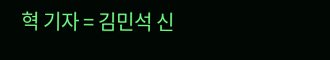혁 기자 = 김민석 신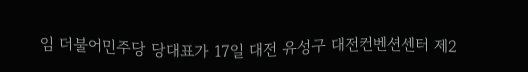임 더불어민주당 당대표가 17일 대전 유성구 대전컨벤션센터 제2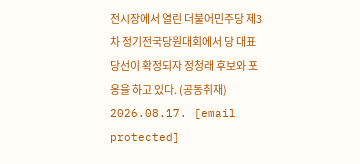전시장에서 열린 더불어민주당 제3차 정기전국당원대회에서 당 대표 당선이 확정되자 정청래 후보와 포옹을 하고 있다. (공동취재) 2026.08.17. [email protected]